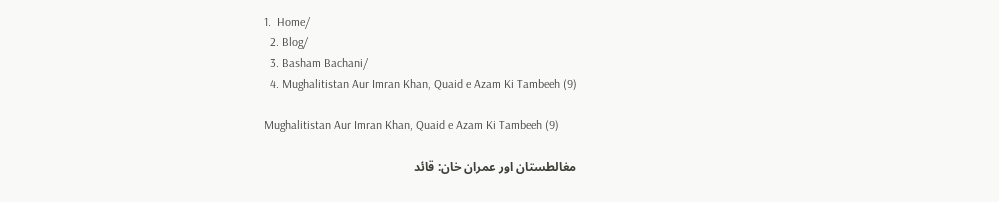1.  Home/
  2. Blog/
  3. Basham Bachani/
  4. Mughalitistan Aur Imran Khan, Quaid e Azam Ki Tambeeh (9)

Mughalitistan Aur Imran Khan, Quaid e Azam Ki Tambeeh (9)

مغالطستان اور عمران خان: قائد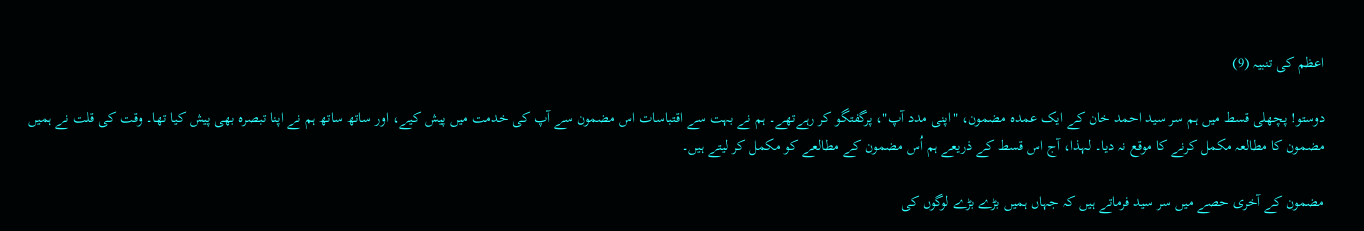اعظم کی تنبیہ (9)

دوستو! پچھلی قسط میں ہم سر سید احمد خان کے ایک عمدہ مضمون، "اپنی مدد آپ"، پرگفتگو کر رہےتھے۔ ہم نے بہت سے اقتباسات اس مضمون سے آپ کی خدمت میں پیش کیے، اور ساتھ ساتھ ہم نے اپنا تبصرہ بھی پیش کیا تھا۔ وقت کی قلت نے ہمیں مضمون کا مطالعہ مکمل کرنے کا موقع نہ دیا۔ لہذا، آج اس قسط کے ذریعے ہم اُس مضمون کے مطالعے کو مکمل کر لیتے ہیں۔

مضمون کے آخری حصے میں سر سید فرماتے ہیں کہ جہاں ہمیں بڑے بڑے لوگوں کی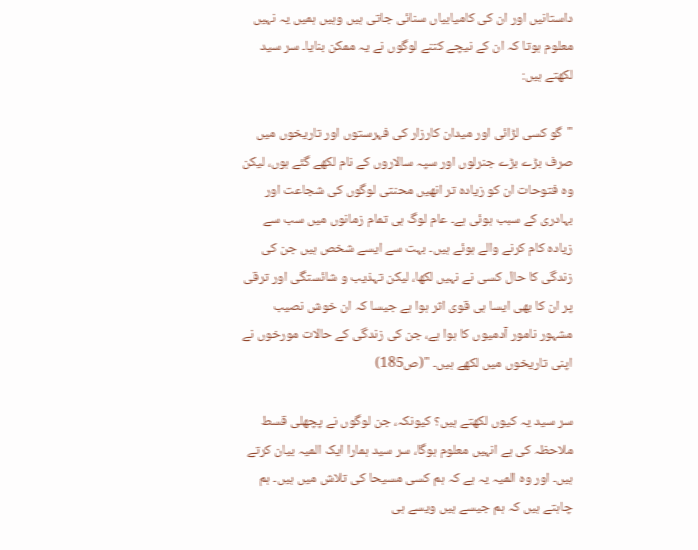داستانیں اور ان کی کامیابیاں سنائی جاتی ہیں وہیں ہمیں یہ نہیں معلوم ہوتا کہ ان کے نیچے کتنے لوگوں نے یہ ممکن بنایا۔ سر سید لکھتے ہیں:

"گو کسی لڑائی اور میدان کارزار کی فہرستوں اور تاریخوں میں صرف بڑے بڑے جنرلوں اور سپہ سالاروں کے نام لکھے گئے ہوں، لیکن وہ فتوحات ان کو زیادہ تر انھیں محنتی لوگوں کی شجاعت اور بہادری کے سبب ہوئی ہے۔ عام لوگ ہی تمام زمانوں میں سب سے زیادہ کام کرنے والے ہوئے ہیں۔ بہت سے ایسے شخص ہیں جن کی زندگی کا حال کسی نے نہیں لکھا، لیکن تہذیب و شائستگی اور ترقی پر ان کا بھی ایسا ہی قوی اثر ہوا ہے جیسا کہ ان خوش نصیب مشہور نامور آدمیوں کا ہوا ہے، جن کی زندگی کے حالات مورخوں نے اپنی تاریخوں میں لکھے ہیں۔ "(ص185)

سر سید یہ کیوں لکھتے ہیں؟ کیونکہ، جن لوگوں نے پچھلی قسط ملاحظہ کی ہے انہیں معلوم ہوگا، سر سید ہمارا ایک المیہ بیان کرتے ہیں۔ اور وہ المیہ یہ ہے کہ ہم کسی مسیحا کی تلاش میں ہیں۔ ہم چاہتے ہیں کہ ہم جیسے ہیں ویسے ہی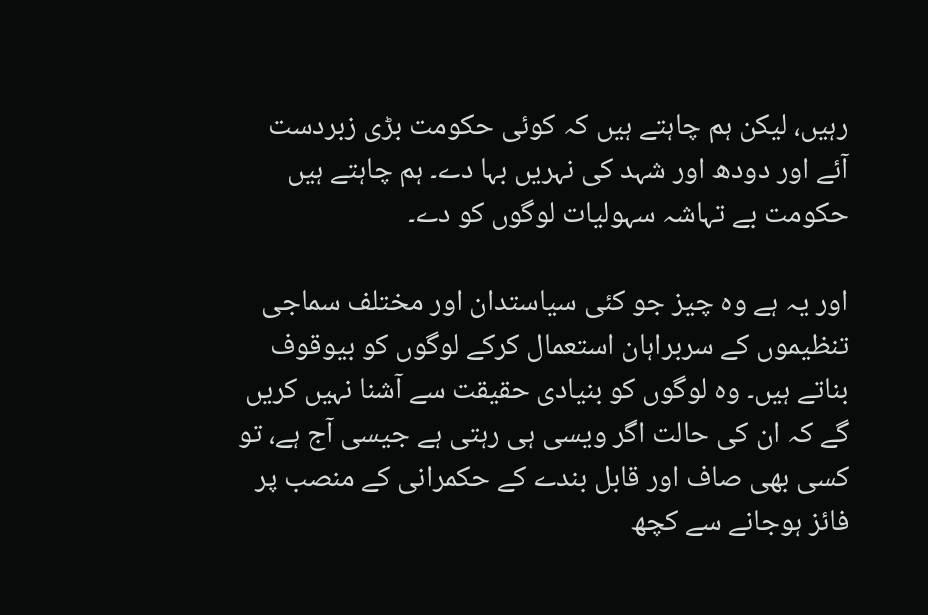رہیں، لیکن ہم چاہتے ہیں کہ کوئی حکومت بڑی زبردست آئے اور دودھ اور شہد کی نہریں بہا دے۔ ہم چاہتے ہیں حکومت بے تہاشہ سہولیات لوگوں کو دے۔

اور یہ ہے وہ چیز جو کئی سیاستدان اور مختلف سماجی تنظیموں کے سربراہان استعمال کرکے لوگوں کو بیوقوف بناتے ہیں۔ وہ لوگوں کو بنیادی حقیقت سے آشنا نہیں کریں گے کہ ان کی حالت اگر ویسی ہی رہتی ہے جیسی آج ہے، تو کسی بھی صاف اور قابل بندے کے حکمرانی کے منصب پر فائز ہوجانے سے کچھ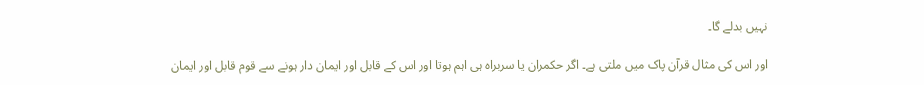نہیں بدلے گا۔

اور اس کی مثال قرآن پاک میں ملتی ہے۔ اگر حکمران یا سربراہ ہی اہم ہوتا اور اس کے قابل اور ایمان دار ہونے سے قوم قابل اور ایمان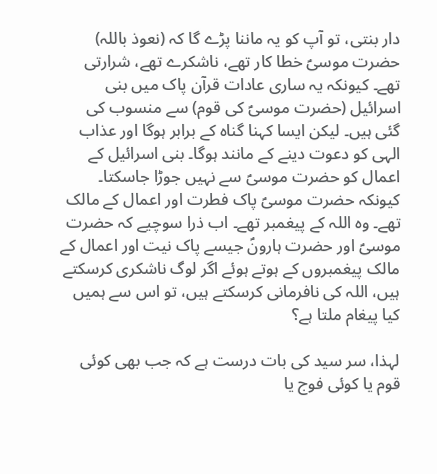دار بنتی، تو آپ کو یہ ماننا پڑے گا کہ (نعوذ باللہ) حضرت موسیؑ خطا کار تھے، ناشکرے تھے، شرارتی تھے۔ کیونکہ یہ ساری عادات قرآن پاک میں بنی اسرائیل (حضرت موسیؑ کی قوم) سے منسوب کی گئی ہیں۔ لیکن ایسا کہنا گناہ کے برابر ہوگا اور عذاب الہی کو دعوت دینے کے مانند ہوگا۔ بنی اسرائیل کے اعمال کو حضرت موسیؑ سے نہیں جوڑا جاسکتا۔ کیونکہ حضرت موسیؑ پاک فطرت اور اعمال کے مالک تھے۔ وہ اللہ کے پیغمبر تھے۔ اب ذرا سوچیے کہ حضرت موسیؑ اور حضرت ہارونؑ جیسے پاک نیت اور اعمال کے مالک پیغمبروں کے ہوتے ہوئے اگر لوگ ناشکری کرسکتے ہیں، اللہ کی نافرمانی کرسکتے ہیں، تو اس سے ہمیں کیا پیغام ملتا ہے؟

لہذا، سر سید کی بات درست ہے کہ جب بھی کوئی قوم یا کوئی فوج یا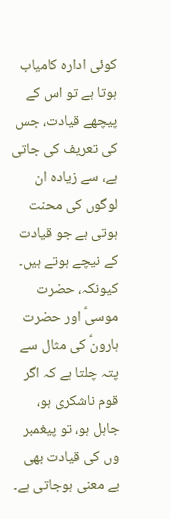کوئی ادارہ کامیاب ہوتا ہے تو اس کے پیچھے قیادت، جس کی تعریف کی جاتی ہے، سے زیادہ ان لوگوں کی محنت ہوتی ہے جو قیادت کے نیچے ہوتے ہیں۔ کیونکہ، حضرت موسیؑ اور حضرت ہارونؑ کی مثال سے پتہ چلتا ہے کہ اگر قوم ناشکری ہو، جاہل ہو، تو پیغمبر وں کی قیادت بھی بے معنی ہوجاتی ہے۔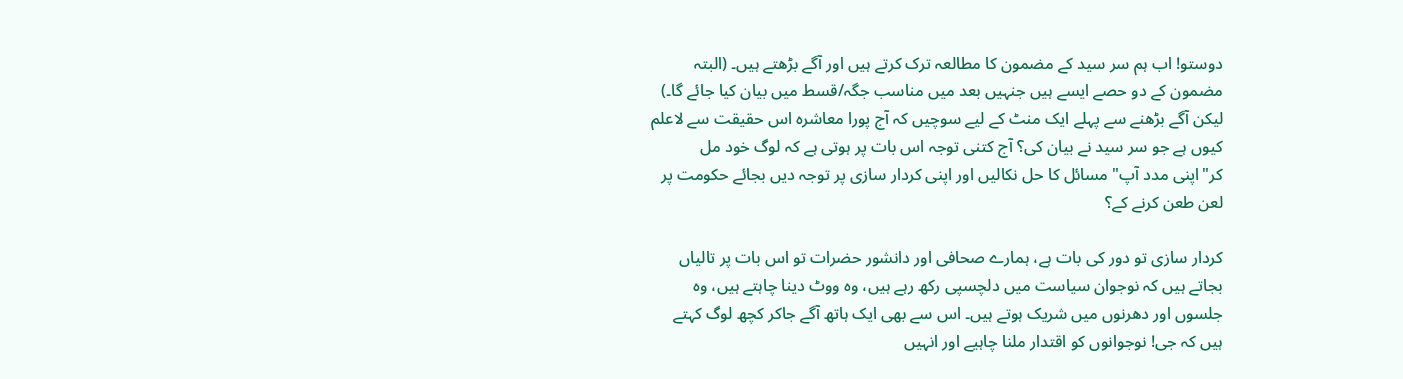دوستو! اب ہم سر سید کے مضمون کا مطالعہ ترک کرتے ہیں اور آگے بڑھتے ہیں۔ (البتہ مضمون کے دو حصے ایسے ہیں جنہیں بعد میں مناسب جگہ/قسط میں بیان کیا جائے گا۔) لیکن آگے بڑھنے سے پہلے ایک منٹ کے لیے سوچیں کہ آج پورا معاشرہ اس حقیقت سے لاعلم کیوں ہے جو سر سید نے بیان کی؟ آج کتنی توجہ اس بات پر ہوتی ہے کہ لوگ خود مل کر"اپنی مدد آپ" مسائل کا حل نکالیں اور اپنی کردار سازی پر توجہ دیں بجائے حکومت پر لعن طعن کرنے کے؟

کردار سازی تو دور کی بات ہے، ہمارے صحافی اور دانشور حضرات تو اس بات پر تالیاں بجاتے ہیں کہ نوجوان سیاست میں دلچسپی رکھ رہے ہیں، وہ ووٹ دینا چاہتے ہیں، وہ جلسوں اور دھرنوں میں شریک ہوتے ہیں۔ اس سے بھی ایک ہاتھ آگے جاکر کچھ لوگ کہتے ہیں کہ جی! نوجوانوں کو اقتدار ملنا چاہیے اور انہیں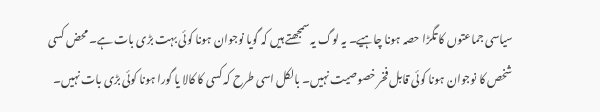سیاسی جماعتوں کا تگڑا حصہ ہونا چاہیے۔ یہ لوگ یہ سمجھتے ہیں کہ گویا نوجوان ہونا کوئی بہت بڑی بات ہے۔ محض کسی شخص کا نوجوان ہونا کوئی قابل فخر خصوصیت نہیں۔ بالکل اسی طرح کہ کسی کا کالا یا گورا ہونا کوئی بڑی بات نہیں۔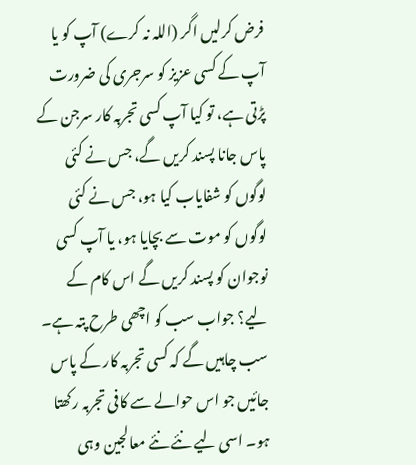فرض کرلیں اگر (اللہ نہ کرے) آپ کو یا آپ کے کسی عزیز کو سرجری کی ضرورت پڑتی ہے، تو کیا آپ کسی تجربہ کار سرجن کے پاس جانا پسند کریں گے، جس نے کئی لوگوں کو شفایاب کیا ہو، جس نے کئی لوگوں کو موت سے بچایا ہو، یا آپ کسی نوجوان کو پسند کریں گے اس کام کے لیے؟ جواب سب کو اچھی طرح پتہ ہے۔ سب چاہیں گے کہ کسی تجربہ کار کے پاس جائیں جو اس حوالے سے کافی تجربہ رکھتا ہو۔ اسی لیے نئے نئے معالجین وہی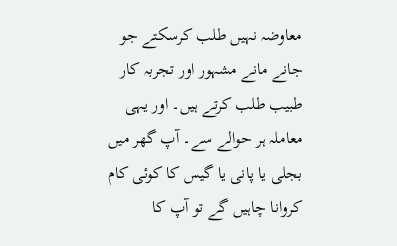معاوضہ نہیں طلب کرسکتے جو جانے مانے مشہور اور تجربہ کار طبیب طلب کرتے ہیں۔ اور یہی معاملہ ہر حوالے سے۔ آپ گھر میں بجلی یا پانی یا گیس کا کوئی کام کروانا چاہیں گے تو آپ کا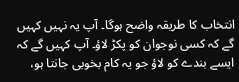انتخاب کا طریقہ واضح ہوگا۔ آپ یہ نہیں کہیں گے کہ کسی نوجوان کو پکڑ لاؤ۔ آپ کہیں گے کہ ایسے بندے کو لاؤ جو یہ کام بخوبی جانتا ہو،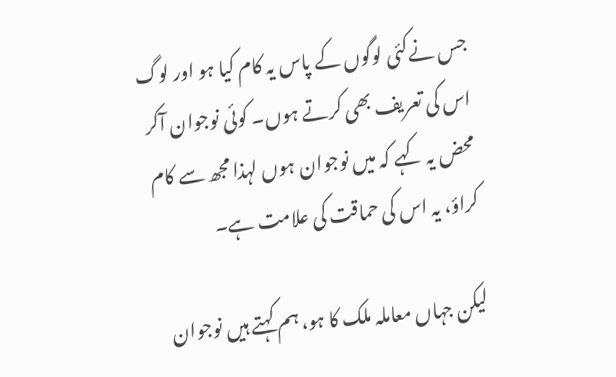جس نےکئی لوگوں کے پاس یہ کام کیا ہو اور لوگ اس کی تعریف بھی کرتے ہوں۔ کوئی نوجوان آکر محض یہ کہے کہ میں نوجوان ہوں لہذا مجھ سے کام کراؤ، یہ اس کی حماقت کی علامت ہے۔

لیکن جہاں معاملہ ملک کا ہو، ہم کہتے ہیں نوجوان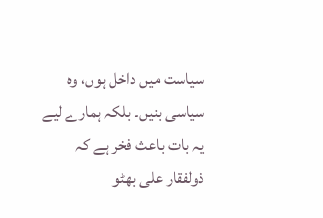سیاست میں داخل ہوں، وہ سیاسی بنیں۔ بلکہ ہمارے لیے یہ بات باعث فخر ہے کہ ذولفقار علی بھٹو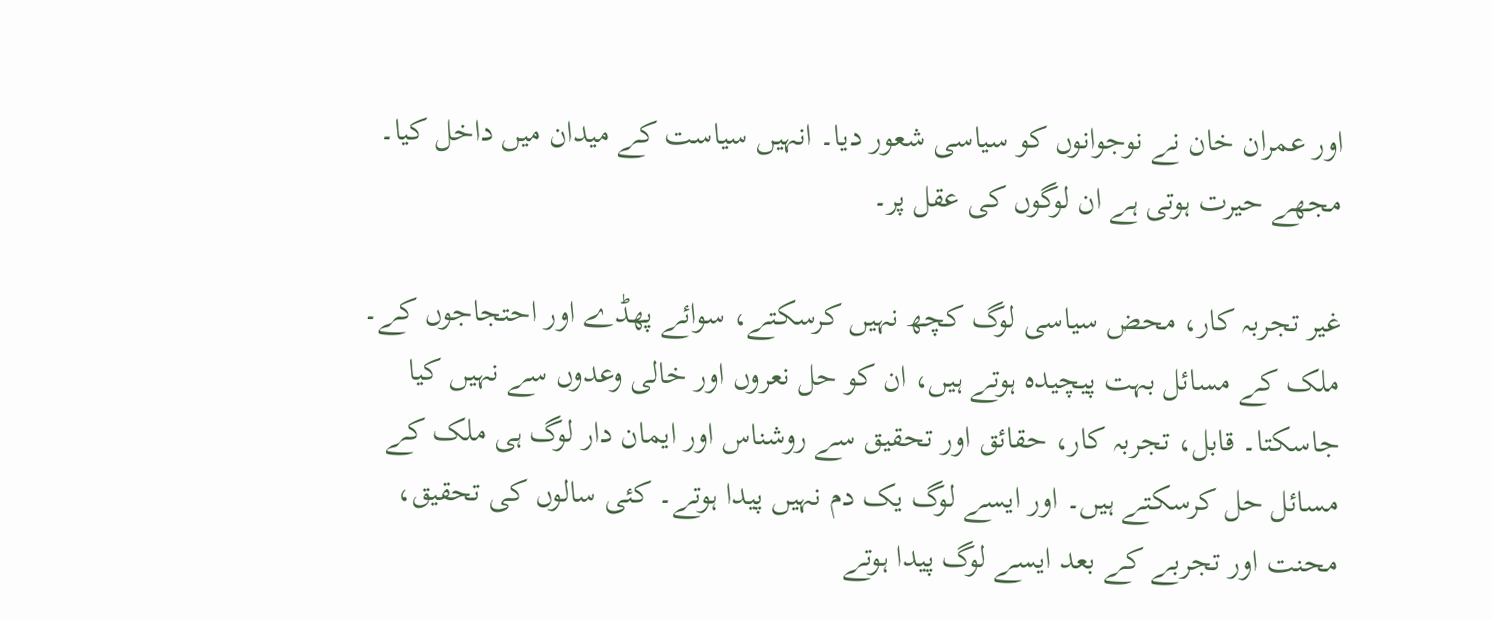اور عمران خان نے نوجوانوں کو سیاسی شعور دیا۔ انہیں سیاست کے میدان میں داخل کیا۔ مجھے حیرت ہوتی ہے ان لوگوں کی عقل پر۔

غیر تجربہ کار، محض سیاسی لوگ کچھ نہیں کرسکتے، سوائے پھڈے اور احتجاجوں کے۔ ملک کے مسائل بہت پیچیدہ ہوتے ہیں، ان کو حل نعروں اور خالی وعدوں سے نہیں کیا جاسکتا۔ قابل، تجربہ کار، حقائق اور تحقیق سے روشناس اور ایمان دار لوگ ہی ملک کے مسائل حل کرسکتے ہیں۔ اور ایسے لوگ یک دم نہیں پیدا ہوتے۔ کئی سالوں کی تحقیق، محنت اور تجربے کے بعد ایسے لوگ پیدا ہوتے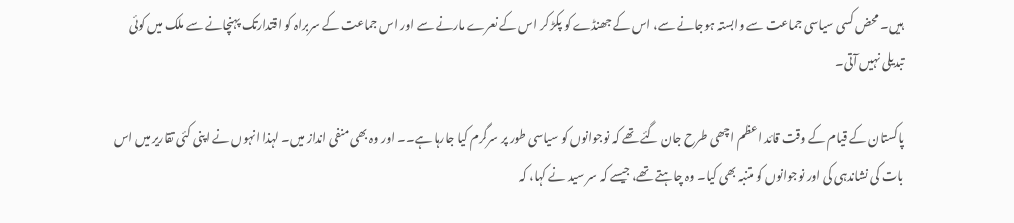ہیں۔ محض کسی سیاسی جماعت سے وابستہ ہوجانے سے، اس کے جھنڈے کو پکڑ کر اس کے نعرے مارنے سے اور اس جماعت کے سربراہ کو اقتدارتک پہنچانے سے ملک میں کوئی تبدیلی نہیں آتی۔

پاکستان کے قیام کے وقت قائد اعظم اچھی طرح جان گئے تھے کہ نوجوانوں کو سیاسی طور پر سرگرم کیا جارہا ہے۔۔ اور وہ بھی منفی انداز میں۔ لہذا انہوں نے اپنی کئی تقاریر میں اس بات کی نشاندہی کی اور نوجوانوں کو متنبہ بھی کیا۔ وہ چاہتے تھے، جیسے کہ سر سید نے کہا، کہ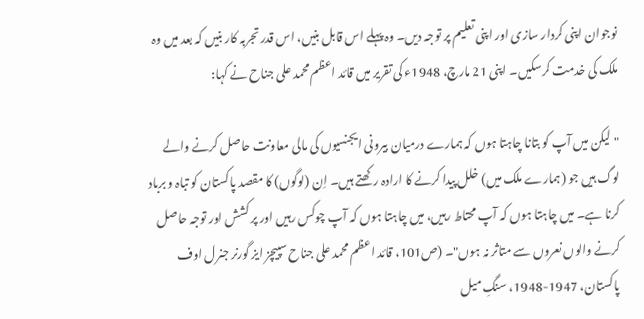نوجوان اپنی کردار سازی اور اپنی تعلیم پر توجہ دیں۔ وہ پہلے اس قابل بنیں، اس قدر تجربہ کار بنیں کہ بعد میں وہ ملک کی خدمت کرسکیں۔ اپنی 21 مارچ، 1948ء کی تقریر میں قائد اعظم محمد علی جناح نے کہا:

"لیکن میں آپ کو بتانا چاہتا ہوں کہ ہمارے درمیان بیرونی ایجنسیوں کی مالی معاونت حاصل کرنے والے لوگ ہیں جو (ہمارے ملک میں) خلل پیدا کرنے کا ارادہ رکھتے ہیں۔ اِن (لوگوں) کا مقصد پاکستان کو تباہ و برباد کرنا ہے۔ میں چاہتا ہوں کہ آپ محتاط رہیں، میں چاہتا ہوں کہ آپ چوکس رہیں اور پر کشش اور توجہ حاصل کرنے والوں نعروں سے متاثر نہ ہوں"۔ (ص101، قائد اعظم محمد علی جناح سپیچز ایز گورنر جنرل اوف پاکستان، 1947-1948، سنگِ میل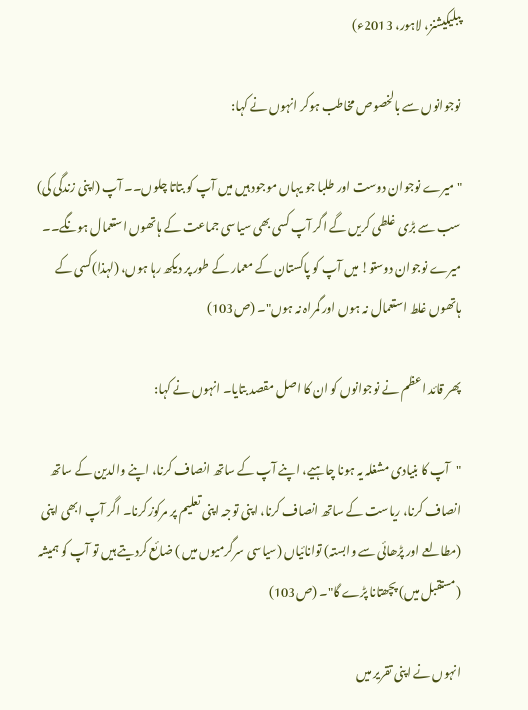پبلیکیشنز، لاہور، 2013ء)

نوجوانوں سے بالخصوص مخاطب ہوکر انہوں نے کہا:

"میرے نوجوان دوست اور طلبا جو یہاں موجود ہیں میں آپ کو بتاتا چلوں۔۔ آپ (اپنی زندگی کی) سب سے بڑی غلطی کریں گے اگر آپ کسی بھی سیاسی جماعت کے ہاتھوں استعمال ہونگے۔۔ میرے نوجوان دوستو! میں آپ کو پاکستان کے معمار کے طور پر دیکھ رہا ہوں، (لہذا)کسی کے ہاتھوں غلط استعمال نہ ہوں اور گمراہ نہ ہوں"۔ (ص103)

پھر قائد اعظم نے نوجوانوں کو ان کا اصل مقصد بتایا۔ انہوں نے کہا:

"آپ کا بنیادی مشغلہ یہ ہونا چاہیے، اپنے آپ کے ساتھ انصاف کرنا، اپنے والدین کے ساتھ انصاف کرنا، ریاست کے ساتھ انصاف کرنا، اپنی توجہ اپنی تعلیم پر مرکوز کرنا۔ اگر آپ ابھی اپنی (مطالعے اور پڑھائی سے وابستہ) توانائیاں (سیاسی سرگرمیوں میں ) ضائع کردیتے ہیں تو آپ کو ہمیشہ (مستقبل میں) پچھتانا پڑے گا"۔ (ص103)

انہوں نے اپنی تقریر میں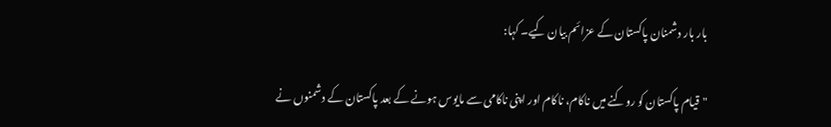بار بار دشمنان پاکستان کے عزائم بیان کیے۔ کہا:

"قیام پاکستان کو روکنے میں ناکام، ناکام اور اپنی ناکامی سے مایوس ہونے کے بعد پاکستان کے دشمنوں نے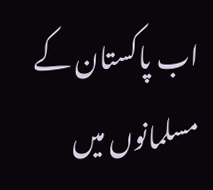اب پاکستان کے مسلمانوں میں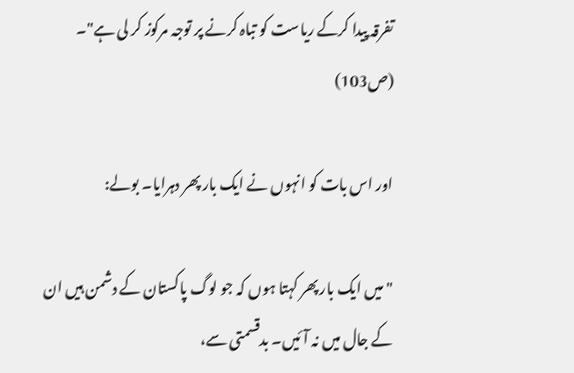تفرقہ پیدا کرکے ریاست کو تباہ کرنے پر توجہ مرکوز کر لی ہے"۔ (ص103)

اور اس بات کو انہوں نے ایک بار پھر دہرایا۔ بولے:

"میں ایک بار پھر کہتا ہوں کہ جو لوگ پاکستان کے دشمن ہیں ان کے جال میں نہ آئیں۔ بدقسمتی سے،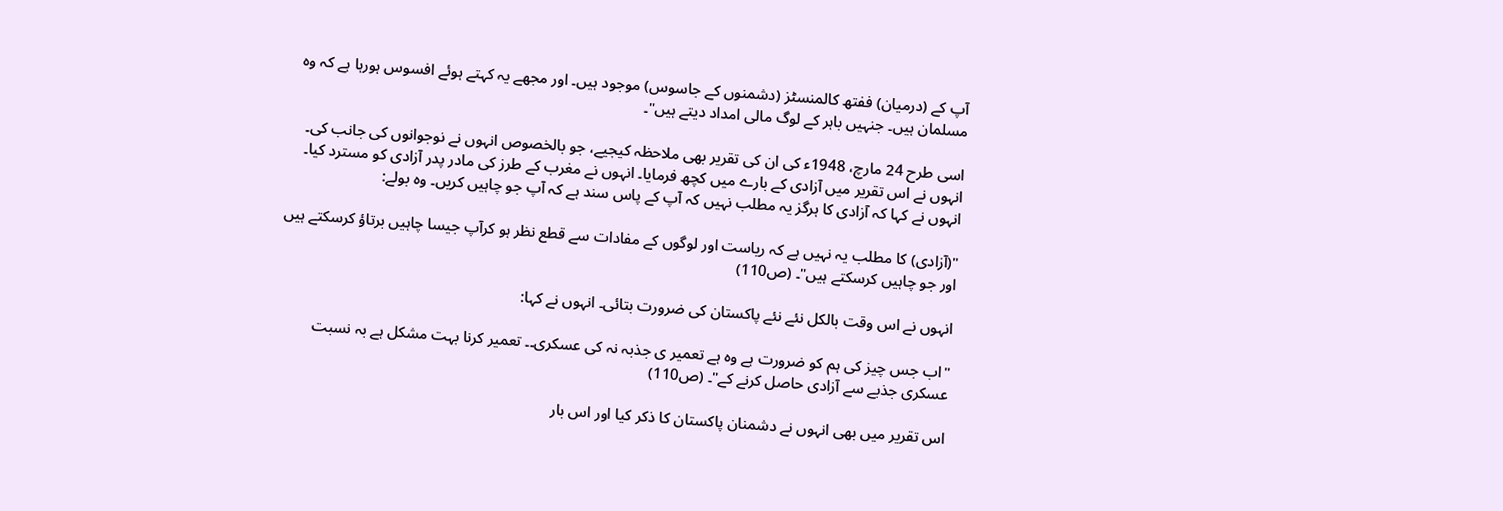آپ کے (درمیان) ففتھ کالمنسٹز (دشمنوں کے جاسوس) موجود ہیں۔ اور مجھے یہ کہتے ہوئے افسوس ہورہا ہے کہ وہ مسلمان ہیں۔ جنہیں باہر کے لوگ مالی امداد دیتے ہیں"۔

اسی طرح 24 مارچ، 1948ء کی ان کی تقریر بھی ملاحظہ کیجیے، جو بالخصوص انہوں نے نوجوانوں کی جانب کی۔ انہوں نے اس تقریر میں آزادی کے بارے میں کچھ فرمایا۔ انہوں نے مغرب کے طرز کی مادر پدر آزادی کو مسترد کیا۔ انہوں نے کہا کہ آزادی کا ہرگز یہ مطلب نہیں کہ آپ کے پاس سند ہے کہ آپ جو چاہیں کریں۔ وہ بولے:

"(آزادی) کا مطلب یہ نہیں ہے کہ ریاست اور لوگوں کے مفادات سے قطع نظر ہو کرآپ جیسا چاہیں برتاؤ کرسکتے ہیں اور جو چاہیں کرسکتے ہیں"۔ (ص110)

انہوں نے اس وقت بالکل نئے نئے پاکستان کی ضرورت بتائی۔ انہوں نے کہا:

"اب جس چیز کی ہم کو ضرورت ہے وہ ہے تعمیر ی جذبہ نہ کی عسکری۔۔ تعمیر کرنا بہت مشکل ہے بہ نسبت عسکری جذبے سے آزادی حاصل کرنے کے"۔ (ص110)

اس تقریر میں بھی انہوں نے دشمنان پاکستان کا ذکر کیا اور اس بار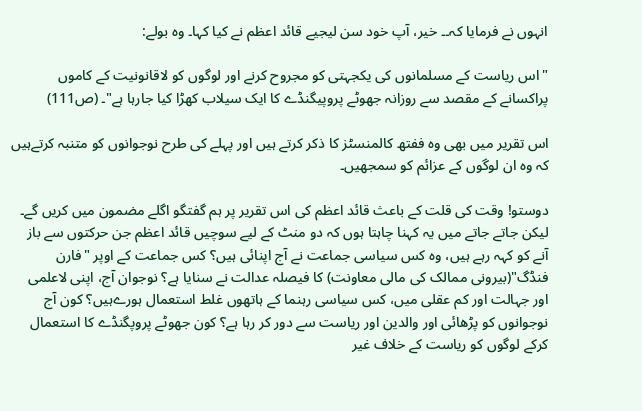انہوں نے فرمایا کہ۔۔ خیر، آپ خود سن لیجیے قائد اعظم نے کیا کہا۔ وہ بولے:

"اس ریاست کے مسلمانوں کی یکجہتی کو مجروح کرنے اور لوگوں کو لاقانونیت کے کاموں پراکسانے کے مقصد سے روزانہ جھوٹے پروپیگنڈے کا ایک سیلاب کھڑا کیا جارہا ہے"۔ (ص111)

اس تقریر میں بھی وہ ففتھ کالمنسٹز کا ذکر کرتے ہیں اور پہلے کی طرح نوجوانوں کو متنبہ کرتےہیں کہ وہ ان لوگوں کے عزائم کو سمجھیں۔

دوستو! وقت کی قلت کے باعث قائد اعظم کی اس تقریر پر ہم گفتگو اگلے مضمون میں کریں گے۔ لیکن جاتے جاتے میں یہ کہنا چاہتا ہوں کہ دو منٹ کے لیے سوچیں قائد اعظم جن حرکتوں سے باز آنے کو کہہ رہے ہیں، وہ کس سیاسی جماعت نے آج اپنائی ہیں؟ کس جماعت کے اوپر "فارن فنڈگ"(بیرونی ممالک کی مالی معاونت) کا فیصلہ عدالت نے سنایا ہے؟ نوجوان آج، اپنی لاعلمی اور جہالت اور کم عقلی میں، کس سیاسی رہنما کے ہاتھوں غلط استعمال ہورےہیں؟ کون آج نوجوانوں کو پڑھائی اور والدین اور ریاست سے دور کر رہا ہے؟ کون جھوٹے پروپگنڈے کا استعمال کرکے لوگوں کو ریاست کے خلاف غیر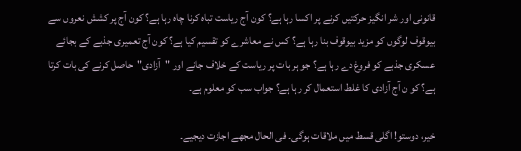قانونی اور شر انگیز حرکتیں کرنے پر اکسا رہا ہے؟ کون آج ریاست تباہ کرنا چاہ رہا ہے؟ کون آج پر کشش نعروں سے بیوقوف لوگوں کو مزید بیوقوف بنا رہا ہے؟ کس نے معاشرے کو تقسیم کیا ہے؟ کون آج تعمیری جذبے کے بجائے عسکری جذبے کو فروغ دے رہا ہے؟ جو ہر بات پر ریاست کے خلاف جانے اور "آزادی"حاصل کرنے کی بات کرتا ہے؟ کو ن آج آزادی کا غلط استعمال کر رہا ہے؟ جواب سب کو معلوم ہے۔

خیر، دوستو! اگلی قسط میں ملاقات ہوگی۔ فی الحال مجھے اجازت دیجیے۔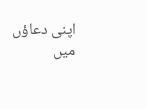اپنی دعاؤں میں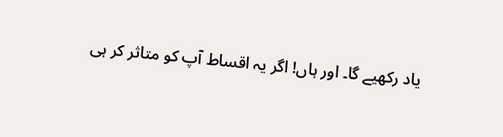یاد رکھیے گا۔ اور ہاں! اگر یہ اقساط آپ کو متاثر کر ہی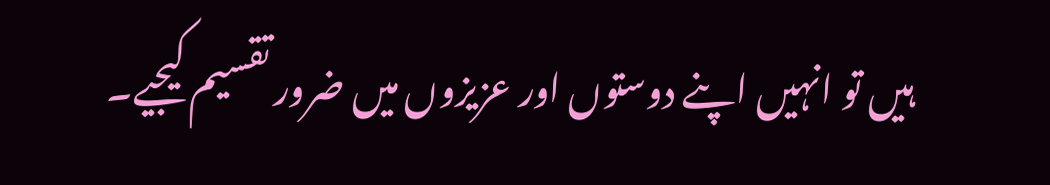ہیں تو انہیں اپنے دوستوں اور عزیزوں میں ضرور تقسیم کیجیے۔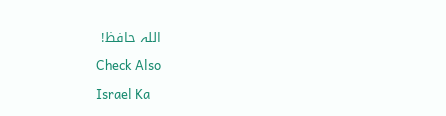اللہ حافظ!

Check Also

Israel Ka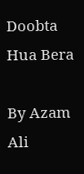Doobta Hua Bera

By Azam Ali